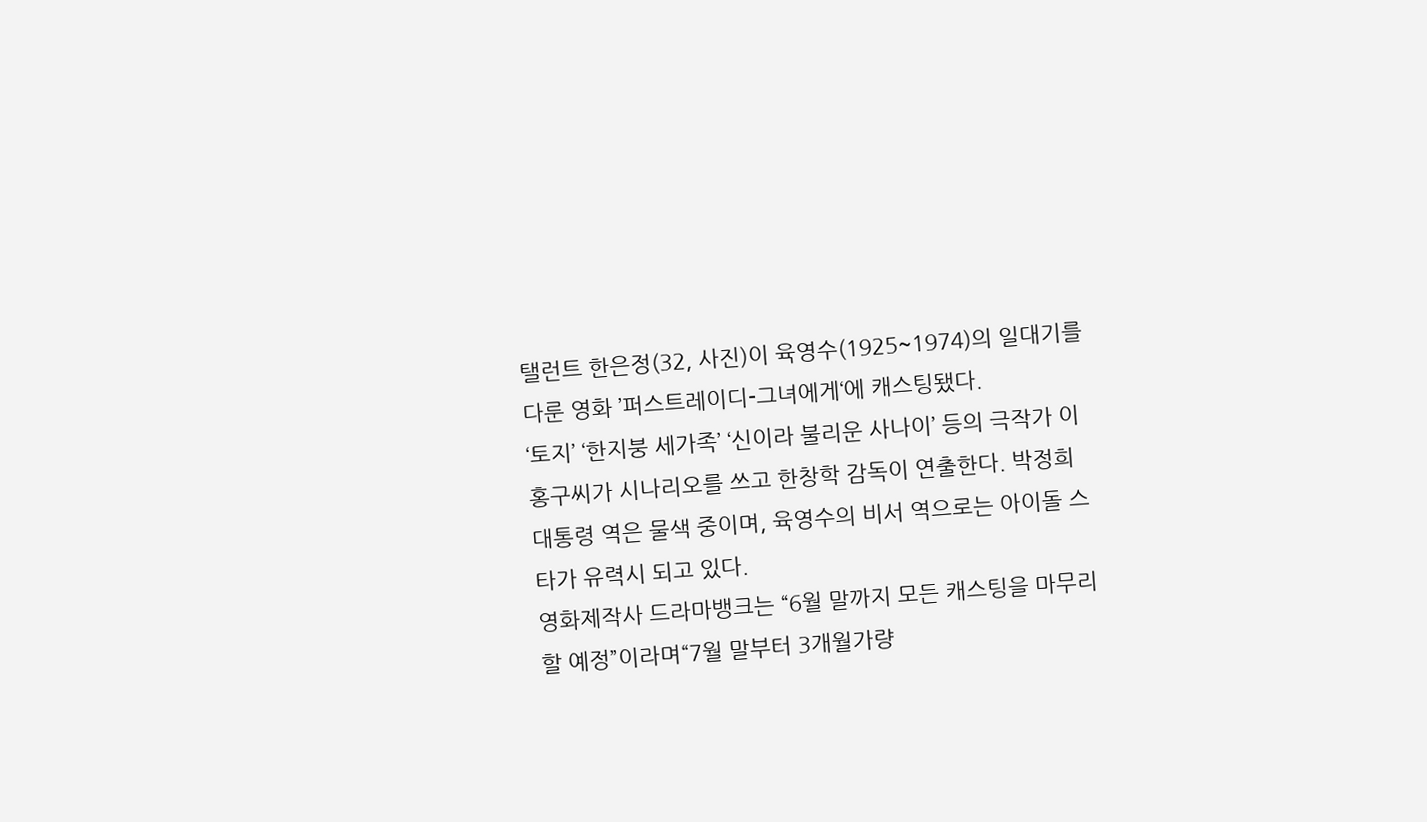탤런트 한은정(32, 사진)이 육영수(1925~1974)의 일대기를 다룬 영화 ’퍼스트레이디-그녀에게‘에 캐스팅됐다.
‘토지’ ‘한지붕 세가족’ ‘신이라 불리운 사나이’ 등의 극작가 이홍구씨가 시나리오를 쓰고 한창학 감독이 연출한다. 박정희 대통령 역은 물색 중이며, 육영수의 비서 역으로는 아이돌 스타가 유력시 되고 있다.
영화제작사 드라마뱅크는 “6월 말까지 모든 캐스팅을 마무리할 예정”이라며“7월 말부터 3개월가량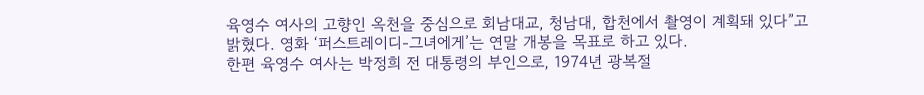육영수 여사의 고향인 옥천을 중심으로 회남대교, 청남대, 합천에서 촬영이 계획돼 있다”고 밝혔다. 영화 ‘퍼스트레이디-그녀에게’는 연말 개봉을 목표로 하고 있다.
한편 육영수 여사는 박정희 전 대통령의 부인으로, 1974년 광복절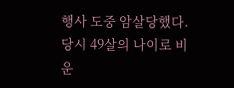행사 도중 암살당했다. 당시 49살의 나이로 비운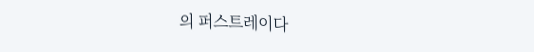의 퍼스트레이다